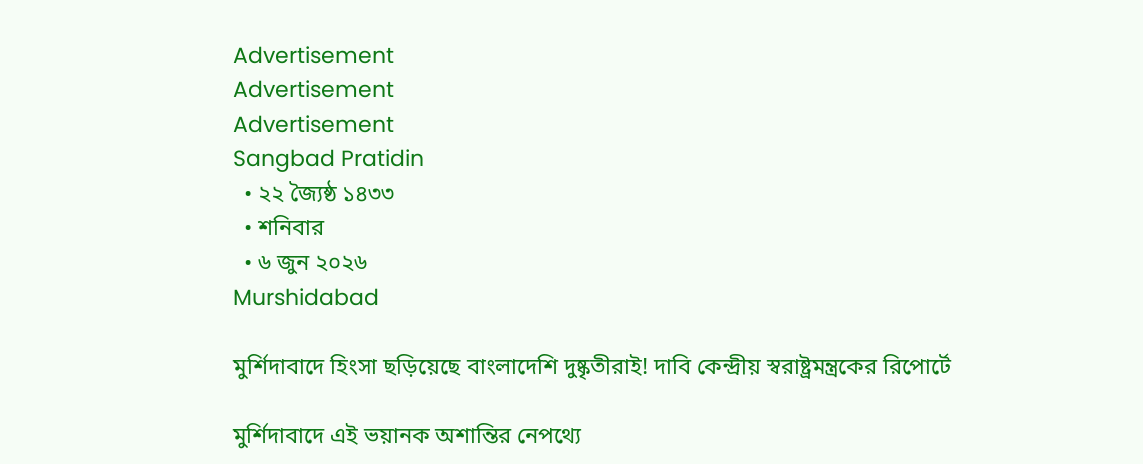Advertisement
Advertisement
Advertisement
Sangbad Pratidin
  • ২২ জ্যৈষ্ঠ ১৪৩৩
  • শনিবার
  • ৬ জুন ২০২৬
Murshidabad

মুর্শিদাবাদে হিংসা ছড়িয়েছে বাংলাদেশি দুষ্কৃতীরাই! দাবি কেন্দ্রীয় স্বরাষ্ট্রমন্ত্রকের রিপোর্টে

মুর্শিদাবাদে এই ভয়ানক অশান্তির নেপথ্যে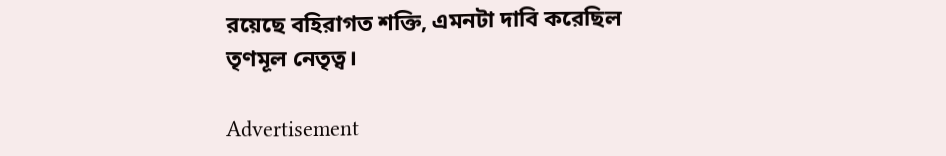রয়েছে বহিরাগত শক্তি, এমনটা দাবি করেছিল তৃণমূল নেতৃত্ব।

Advertisement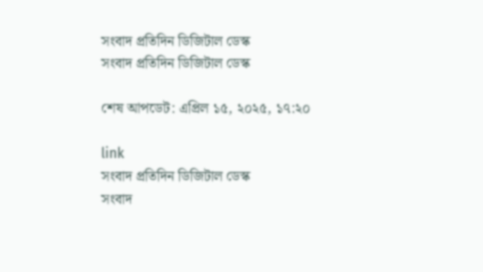সংবাদ প্রতিদিন ডিজিটাল ডেস্ক
সংবাদ প্রতিদিন ডিজিটাল ডেস্ক

শেষ আপডেট: এপ্রিল ১৫, ২০২৫, ১৭:২০

link
সংবাদ প্রতিদিন ডিজিটাল ডেস্ক
সংবাদ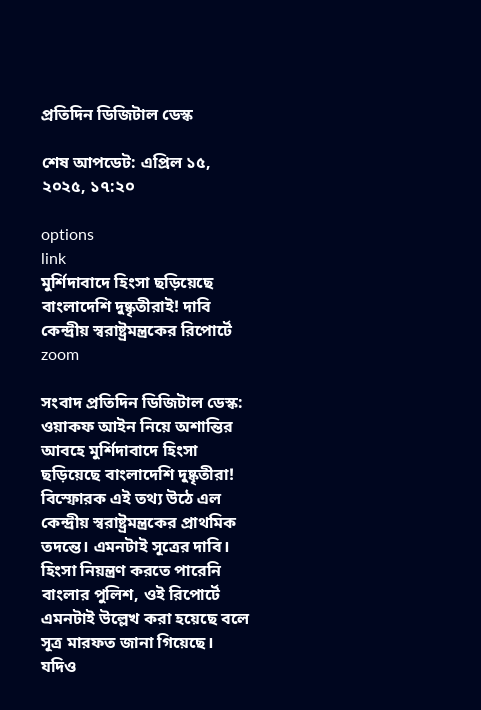প্রতিদিন ডিজিটাল ডেস্ক

শেষ আপডেট: এপ্রিল ১৫, ২০২৫, ১৭:২০

options
link
মুর্শিদাবাদে হিংসা ছড়িয়েছে বাংলাদেশি দুষ্কৃতীরাই! দাবি কেন্দ্রীয় স্বরাষ্ট্রমন্ত্রকের রিপোর্টে zoom

সংবাদ প্রতিদিন ডিজিটাল ডেস্ক: ওয়াকফ আইন নিয়ে অশান্তির আবহে মুর্শিদাবাদে হিংসা ছড়িয়েছে বাংলাদেশি দুষ্কৃতীরা! বিস্ফোরক এই তথ্য উঠে এল কেন্দ্রীয় স্বরাষ্ট্রমন্ত্রকের প্রাথমিক তদন্তে। এমনটাই সূত্রের দাবি। হিংসা নিয়ন্ত্রণ করতে পারেনি বাংলার পুলিশ, ওই রিপোর্টে এমনটাই উল্লেখ করা হয়েছে বলে সূত্র মারফত জানা গিয়েছে। যদিও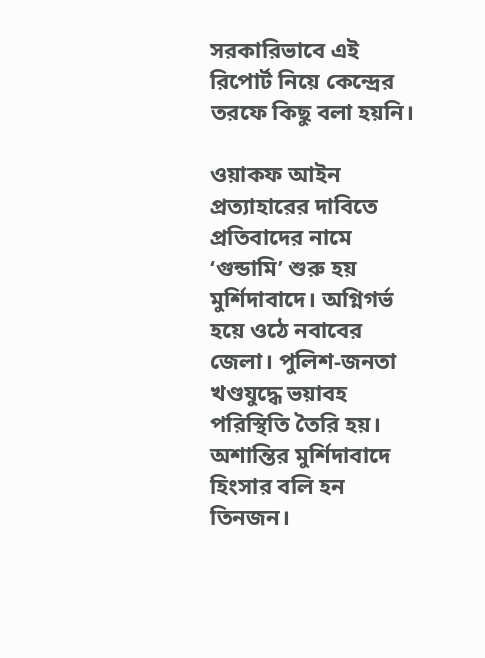সরকারিভাবে এই রিপোর্ট নিয়ে কেন্দ্রের তরফে কিছু বলা হয়নি।

ওয়াকফ আইন প্রত্যাহারের দাবিতে প্রতিবাদের নামে ‘গুন্ডামি’ শুরু হয় মুর্শিদাবাদে। অগ্নিগর্ভ হয়ে ওঠে নবাবের জেলা। পুলিশ-জনতা খণ্ডযুদ্ধে ভয়াবহ পরিস্থিতি তৈরি হয়। অশান্তির মুর্শিদাবাদে হিংসার বলি হন তিনজন।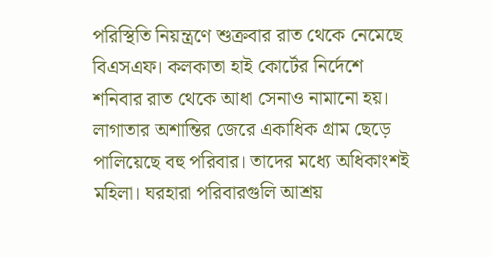পরিস্থিতি নিয়ন্ত্রণে শুক্রবার রাত থেকে নেমেছে বিএসএফ। কলকাতা হাই কোর্টের নির্দেশে শনিবার রাত থেকে আধা সেনাও নামানো হয়। লাগাতার অশান্তির জেরে একাধিক গ্রাম ছেড়ে পালিয়েছে বহু পরিবার। তাদের মধ্যে অধিকাংশই মহিলা। ঘরহারা পরিবারগুলি আশ্রয়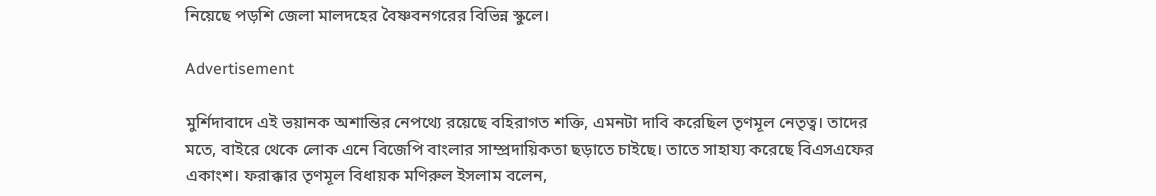নিয়েছে পড়শি জেলা মালদহের বৈষ্ণবনগরের বিভিন্ন স্কুলে।

Advertisement

মুর্শিদাবাদে এই ভয়ানক অশান্তির নেপথ্যে রয়েছে বহিরাগত শক্তি, এমনটা দাবি করেছিল তৃণমূল নেতৃত্ব। তাদের মতে, বাইরে থেকে লোক এনে বিজেপি বাংলার সাম্প্রদায়িকতা ছড়াতে চাইছে। তাতে সাহায্য করেছে বিএসএফের একাংশ। ফরাক্কার তৃণমূল বিধায়ক মণিরুল ইসলাম বলেন,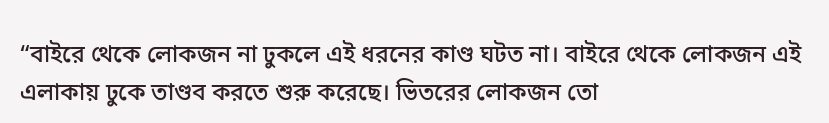“বাইরে থেকে লোকজন না ঢুকলে এই ধরনের কাণ্ড ঘটত না। বাইরে থেকে লোকজন এই এলাকায় ঢুকে তাণ্ডব করতে শুরু করেছে। ভিতরের লোকজন তো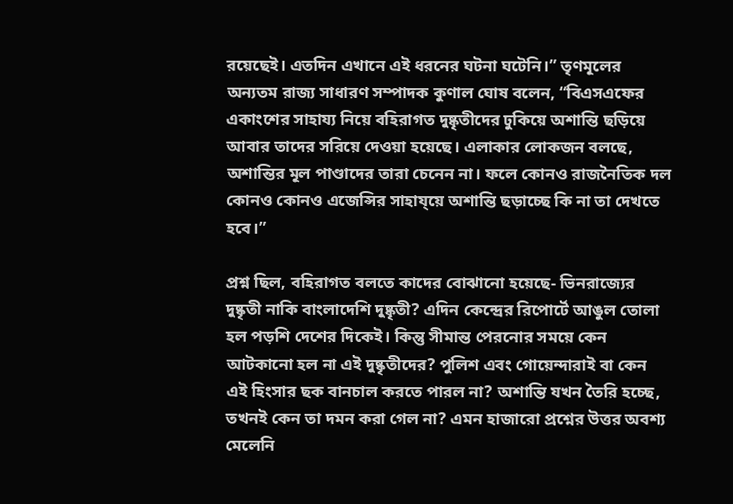রয়েছেই। এতদিন এখানে এই ধরনের ঘটনা ঘটেনি।” তৃণমূলের অন্যতম রাজ্য সাধারণ সম্পাদক কুণাল ঘোষ বলেন, “বিএসএফের একাংশের সাহায্য নিয়ে বহিরাগত দুষ্কৃতীদের ঢুকিয়ে অশান্তি ছড়িয়ে আবার তাদের সরিয়ে দেওয়া হয়েছে। এলাকার লোকজন বলছে, অশান্তির মূল পাণ্ডাদের তারা চেনেন না। ফলে কোনও রাজনৈতিক দল কোনও কোনও এজেন্সির সাহায্য়ে অশান্তি ছড়াচ্ছে কি না তা দেখতে হবে।”

প্রশ্ন ছিল, বহিরাগত বলতে কাদের বোঝানো হয়েছে- ভিনরাজ্যের দুষ্কৃতী নাকি বাংলাদেশি দুষ্কৃতী? এদিন কেন্দ্রের রিপোর্টে আঙুল তোলা হল পড়শি দেশের দিকেই। কিন্তু সীমান্ত পেরনোর সময়ে কেন আটকানো হল না এই দুষ্কৃতীদের? পুলিশ এবং গোয়েন্দারাই বা কেন এই হিংসার ছক বানচাল করতে পারল না? অশান্তি যখন তৈরি হচ্ছে, তখনই কেন তা দমন করা গেল না? এমন হাজারো প্রশ্নের উত্তর অবশ্য মেলেনি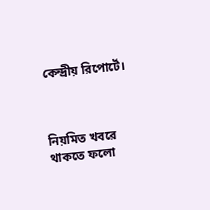কেন্দ্রীয় রিপোর্টে।



নিয়মিত খবরে থাকতে ফলো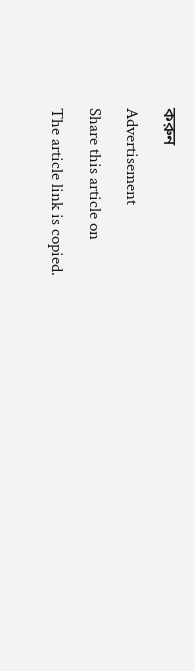করুন

Advertisement

Share this article on

The article link is copied.